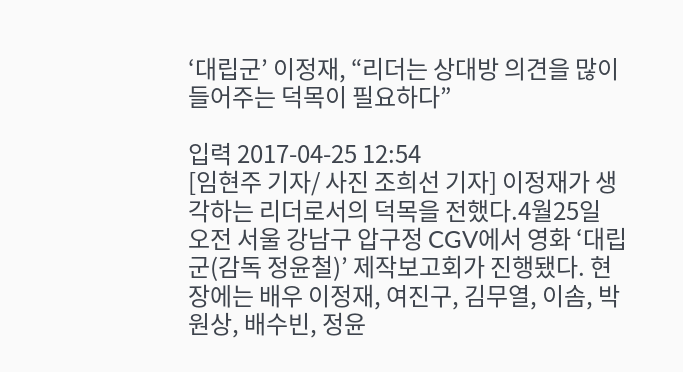‘대립군’ 이정재, “리더는 상대방 의견을 많이 들어주는 덕목이 필요하다”

입력 2017-04-25 12:54
[임현주 기자/ 사진 조희선 기자] 이정재가 생각하는 리더로서의 덕목을 전했다.4월25일 오전 서울 강남구 압구정 CGV에서 영화 ‘대립군(감독 정윤철)’ 제작보고회가 진행됐다. 현장에는 배우 이정재, 여진구, 김무열, 이솜, 박원상, 배수빈, 정윤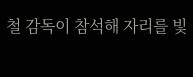철 감독이 참석해 자리를 빛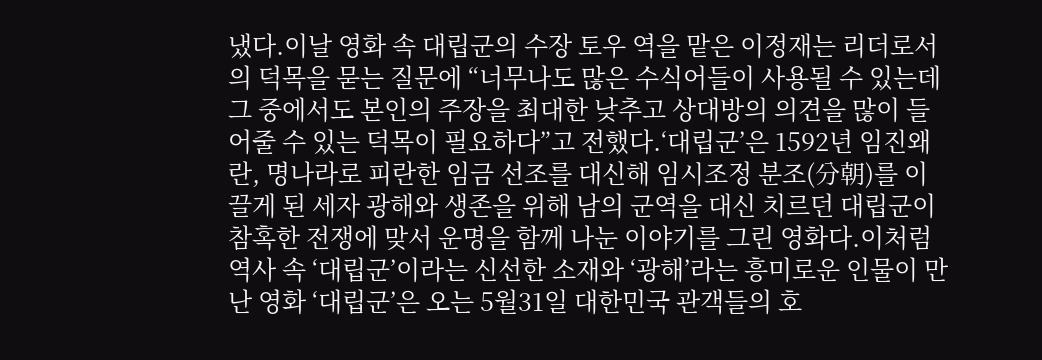냈다.이날 영화 속 대립군의 수장 토우 역을 맡은 이정재는 리더로서의 덕목을 묻는 질문에 “너무나도 많은 수식어들이 사용될 수 있는데 그 중에서도 본인의 주장을 최대한 낮추고 상대방의 의견을 많이 들어줄 수 있는 덕목이 필요하다”고 전했다.‘대립군’은 1592년 임진왜란, 명나라로 피란한 임금 선조를 대신해 임시조정 분조(分朝)를 이끌게 된 세자 광해와 생존을 위해 남의 군역을 대신 치르던 대립군이 참혹한 전쟁에 맞서 운명을 함께 나눈 이야기를 그린 영화다.이처럼 역사 속 ‘대립군’이라는 신선한 소재와 ‘광해’라는 흥미로운 인물이 만난 영화 ‘대립군’은 오는 5월31일 대한민국 관객들의 호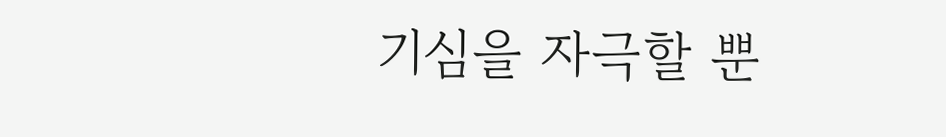기심을 자극할 뿐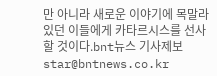만 아니라 새로운 이야기에 목말라 있던 이들에게 카타르시스를 선사할 것이다.bnt뉴스 기사제보 star@bntnews.co.kr